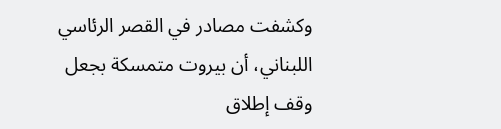وكشفت مصادر في القصر الرئاسي اللبناني، أن بيروت متمسكة بجعل وقف إطلاق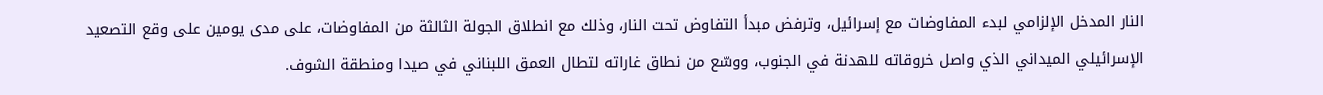النار المدخل الإلزامي لبدء المفاوضات مع إسرائيل، وترفض مبدأ التفاوض تحت النار، وذلك مع انطلاق الجولة الثالثة من المفاوضات، على مدى يومين على وقع التصعيد الإسرائيلي الميداني الذي واصل خروقاته للهدنة في الجنوب، ووسّع من نطاق غاراته لتطال العمق اللبناني في صيدا ومنطقة الشوف.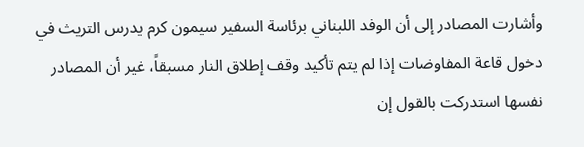وأشارت المصادر إلى أن الوفد اللبناني برئاسة السفير سيمون كرم يدرس التريث في دخول قاعة المفاوضات إذا لم يتم تأكيد وقف إطلاق النار مسبقاً، غير أن المصادر نفسها استدركت بالقول إن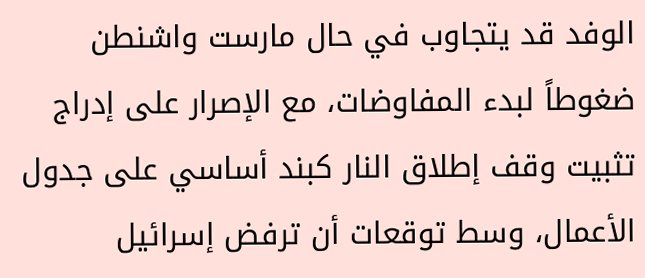الوفد قد يتجاوب في حال مارست واشنطن ضغوطاً لبدء المفاوضات، مع الإصرار على إدراج تثبيت وقف إطلاق النار كبند أساسي على جدول الأعمال، وسط توقعات أن ترفض إسرائيل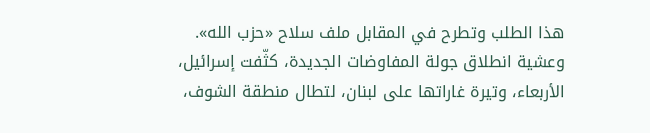هذا الطلب وتطرح في المقابل ملف سلاح «حزب الله».
وعشية انطلاق جولة المفاوضات الجديدة، كثّفت إسرائيل، الأربعاء، وتيرة غاراتها على لبنان، لتطال منطقة الشوف،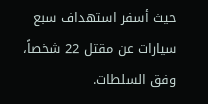حيث أسفر استهداف سبع سيارات عن مقتل 22 شخصاً، وفق السلطات.